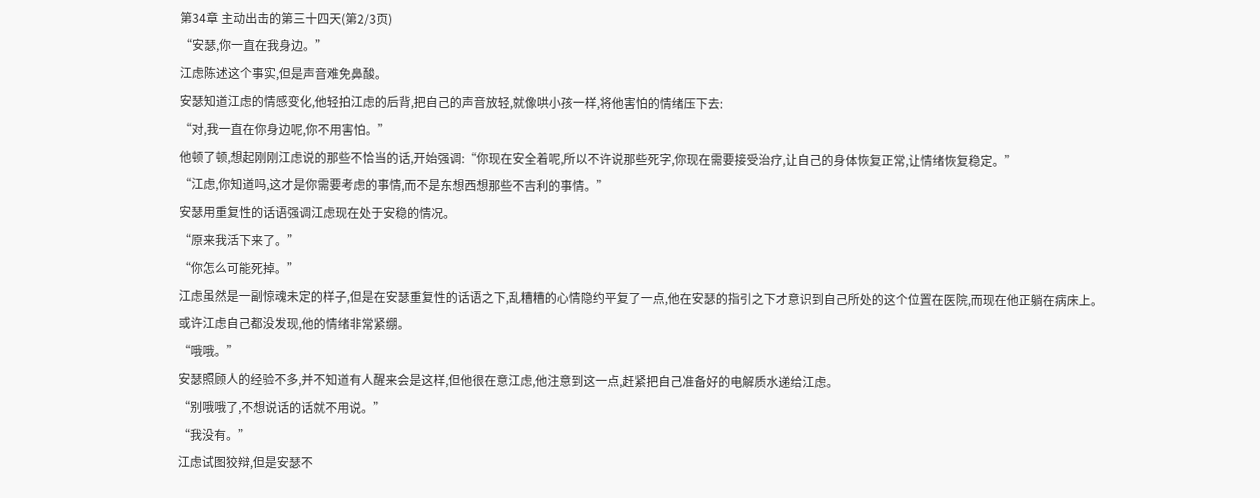第34章 主动出击的第三十四天(第2/3页)
“安瑟,你一直在我身边。”
江虑陈述这个事实,但是声音难免鼻酸。
安瑟知道江虑的情感变化,他轻拍江虑的后背,把自己的声音放轻,就像哄小孩一样,将他害怕的情绪压下去:
“对,我一直在你身边呢,你不用害怕。”
他顿了顿,想起刚刚江虑说的那些不恰当的话,开始强调:“你现在安全着呢,所以不许说那些死字,你现在需要接受治疗,让自己的身体恢复正常,让情绪恢复稳定。”
“江虑,你知道吗,这才是你需要考虑的事情,而不是东想西想那些不吉利的事情。”
安瑟用重复性的话语强调江虑现在处于安稳的情况。
“原来我活下来了。”
“你怎么可能死掉。”
江虑虽然是一副惊魂未定的样子,但是在安瑟重复性的话语之下,乱糟糟的心情隐约平复了一点,他在安瑟的指引之下才意识到自己所处的这个位置在医院,而现在他正躺在病床上。
或许江虑自己都没发现,他的情绪非常紧绷。
“哦哦。”
安瑟照顾人的经验不多,并不知道有人醒来会是这样,但他很在意江虑,他注意到这一点,赶紧把自己准备好的电解质水递给江虑。
“别哦哦了,不想说话的话就不用说。”
“我没有。”
江虑试图狡辩,但是安瑟不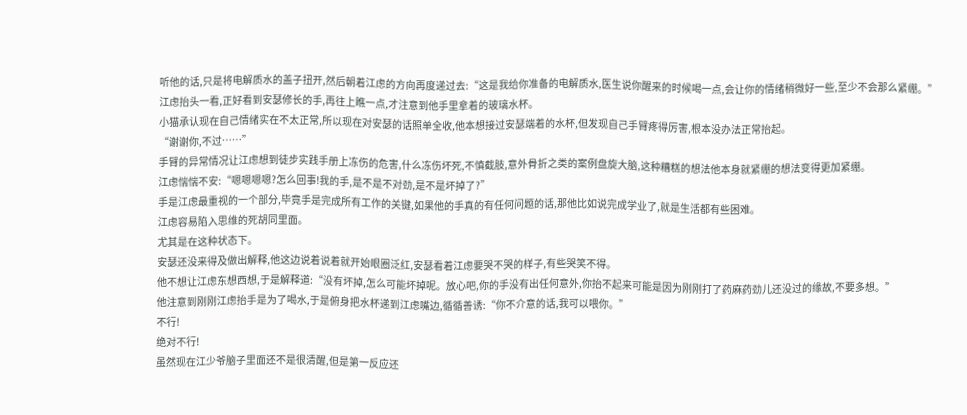听他的话,只是将电解质水的盖子扭开,然后朝着江虑的方向再度递过去:“这是我给你准备的电解质水,医生说你醒来的时候喝一点,会让你的情绪稍微好一些,至少不会那么紧绷。”
江虑抬头一看,正好看到安瑟修长的手,再往上瞧一点,才注意到他手里拿着的玻璃水杯。
小猫承认现在自己情绪实在不太正常,所以现在对安瑟的话照单全收,他本想接过安瑟端着的水杯,但发现自己手臂疼得厉害,根本没办法正常抬起。
“谢谢你,不过……”
手臂的异常情况让江虑想到徒步实践手册上冻伤的危害,什么冻伤坏死,不慎截肢,意外骨折之类的案例盘旋大脑,这种糟糕的想法他本身就紧绷的想法变得更加紧绷。
江虑惴惴不安:“嗯嗯嗯嗯?怎么回事!我的手,是不是不对劲,是不是坏掉了?”
手是江虑最重视的一个部分,毕竟手是完成所有工作的关键,如果他的手真的有任何问题的话,那他比如说完成学业了,就是生活都有些困难。
江虑容易陷入思维的死胡同里面。
尤其是在这种状态下。
安瑟还没来得及做出解释,他这边说着说着就开始眼圈泛红,安瑟看着江虑要哭不哭的样子,有些哭笑不得。
他不想让江虑东想西想,于是解释道:“没有坏掉,怎么可能坏掉呢。放心吧,你的手没有出任何意外,你抬不起来可能是因为刚刚打了药麻药劲儿还没过的缘故,不要多想。”
他注意到刚刚江虑抬手是为了喝水,于是俯身把水杯递到江虑嘴边,循循善诱:“你不介意的话,我可以喂你。”
不行!
绝对不行!
虽然现在江少爷脑子里面还不是很清醒,但是第一反应还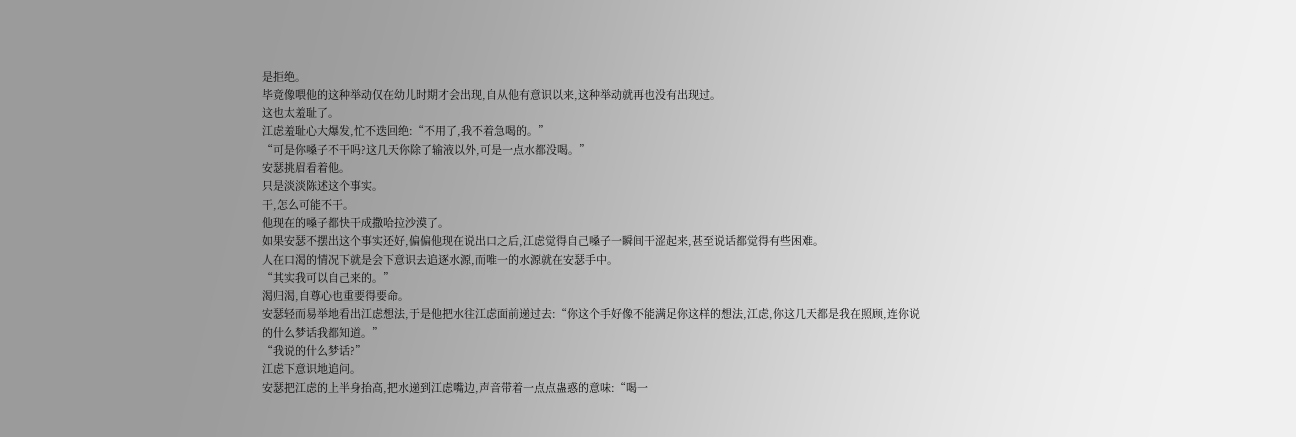是拒绝。
毕竟像喂他的这种举动仅在幼儿时期才会出现,自从他有意识以来,这种举动就再也没有出现过。
这也太羞耻了。
江虑羞耻心大爆发,忙不迭回绝:“不用了,我不着急喝的。”
“可是你嗓子不干吗?这几天你除了输液以外,可是一点水都没喝。”
安瑟挑眉看着他。
只是淡淡陈述这个事实。
干,怎么可能不干。
他现在的嗓子都快干成撒哈拉沙漠了。
如果安瑟不摆出这个事实还好,偏偏他现在说出口之后,江虑觉得自己嗓子一瞬间干涩起来,甚至说话都觉得有些困难。
人在口渴的情况下就是会下意识去追逐水源,而唯一的水源就在安瑟手中。
“其实我可以自己来的。”
渴归渴,自尊心也重要得要命。
安瑟轻而易举地看出江虑想法,于是他把水往江虑面前递过去:“你这个手好像不能满足你这样的想法,江虑,你这几天都是我在照顾,连你说的什么梦话我都知道。”
“我说的什么梦话?”
江虑下意识地追问。
安瑟把江虑的上半身抬高,把水递到江虑嘴边,声音带着一点点蛊惑的意味:“喝一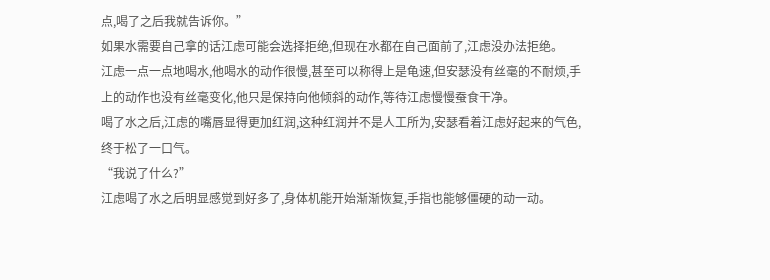点,喝了之后我就告诉你。”
如果水需要自己拿的话江虑可能会选择拒绝,但现在水都在自己面前了,江虑没办法拒绝。
江虑一点一点地喝水,他喝水的动作很慢,甚至可以称得上是龟速,但安瑟没有丝毫的不耐烦,手上的动作也没有丝毫变化,他只是保持向他倾斜的动作,等待江虑慢慢蚕食干净。
喝了水之后,江虑的嘴唇显得更加红润,这种红润并不是人工所为,安瑟看着江虑好起来的气色,终于松了一口气。
“我说了什么?”
江虑喝了水之后明显感觉到好多了,身体机能开始渐渐恢复,手指也能够僵硬的动一动。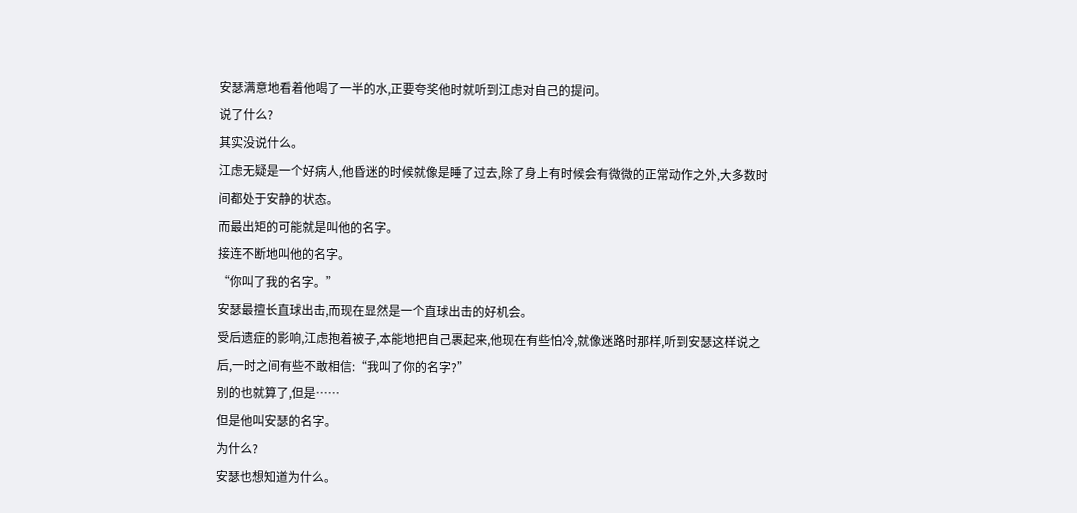安瑟满意地看着他喝了一半的水,正要夸奖他时就听到江虑对自己的提问。
说了什么?
其实没说什么。
江虑无疑是一个好病人,他昏迷的时候就像是睡了过去,除了身上有时候会有微微的正常动作之外,大多数时间都处于安静的状态。
而最出矩的可能就是叫他的名字。
接连不断地叫他的名字。
“你叫了我的名字。”
安瑟最擅长直球出击,而现在显然是一个直球出击的好机会。
受后遗症的影响,江虑抱着被子,本能地把自己裹起来,他现在有些怕冷,就像迷路时那样,听到安瑟这样说之后,一时之间有些不敢相信:“我叫了你的名字?”
别的也就算了,但是……
但是他叫安瑟的名字。
为什么?
安瑟也想知道为什么。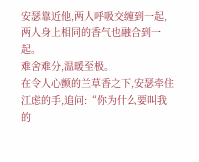安瑟靠近他,两人呼吸交缠到一起,两人身上相同的香气也融合到一起。
难舍难分,温暖至极。
在令人心颤的兰草香之下,安瑟牵住江虑的手,追问:“你为什么要叫我的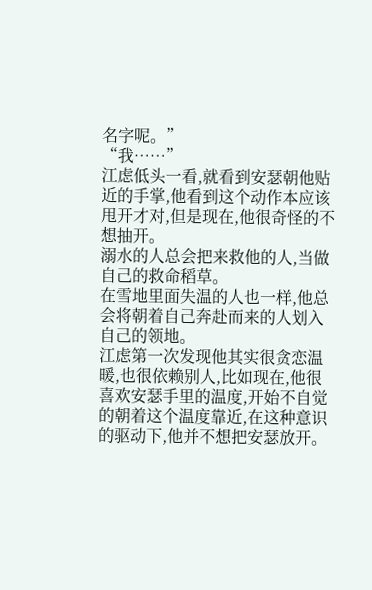名字呢。”
“我……”
江虑低头一看,就看到安瑟朝他贴近的手掌,他看到这个动作本应该甩开才对,但是现在,他很奇怪的不想抽开。
溺水的人总会把来救他的人,当做自己的救命稻草。
在雪地里面失温的人也一样,他总会将朝着自己奔赴而来的人划入自己的领地。
江虑第一次发现他其实很贪恋温暖,也很依赖别人,比如现在,他很喜欢安瑟手里的温度,开始不自觉的朝着这个温度靠近,在这种意识的驱动下,他并不想把安瑟放开。